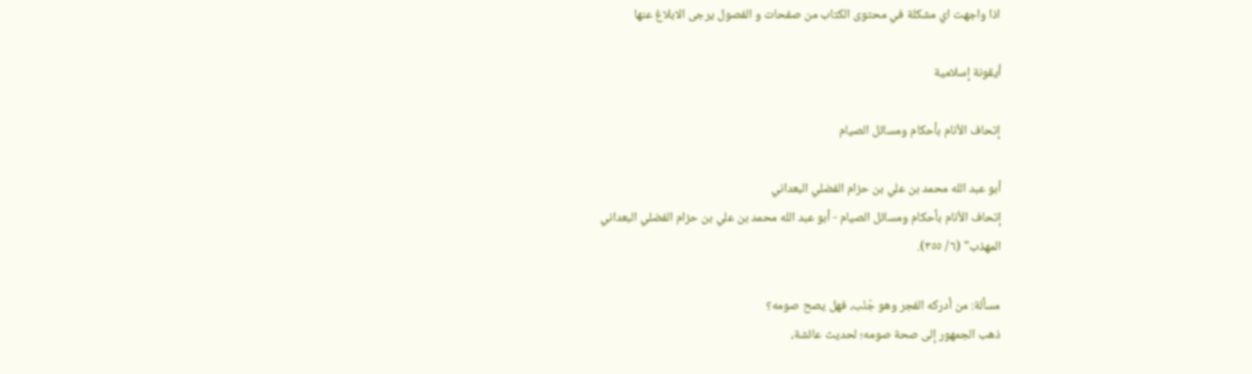اذا واجهت اي مشكلة في محتوى الكتاب من صفحات و الفصول يرجى الابلاغ عنها

أيقونة إسلامية

إتحاف الأنام بأحكام ومسائل الصيام

أبو عبد الله محمد بن علي بن حزام الفضلي البعداني
إتحاف الأنام بأحكام ومسائل الصيام - أبو عبد الله محمد بن علي بن حزام الفضلي البعداني
المهذب" (٦/ ٣٥٥).

مسألة: من أدركه الفجر وهو جُنُب، فهل يصح صومه؟
ذهب الجمهور إلى صحة صومه؛ لحديث عائشة،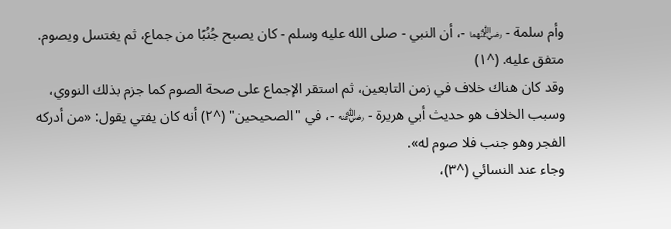وأم سلمة - ﵄ -، أن النبي - صلى الله عليه وسلم - كان يصبح جُنُبًا من جماع، ثم يغتسل ويصوم. متفق عليه. (^١)
وقد كان هناك خلاف في زمن التابعين، ثم استقر الإجماع على صحة الصوم كما جزم بذلك النووي، وسبب الخلاف هو حديث أبي هريرة - ﵁ -، في "الصحيحين" (^٢) أنه كان يفتي يقول: «من أدركه الفجر وهو جنب فلا صوم له».
وجاء عند النسائي (^٣)،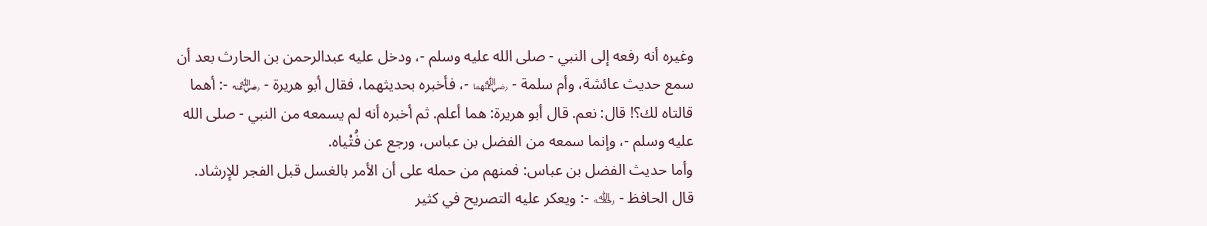وغيره أنه رفعه إلى النبي - صلى الله عليه وسلم -، ودخل عليه عبدالرحمن بن الحارث بعد أن سمع حديث عائشة، وأم سلمة - ﵄ -، فأخبره بحديثهما، فقال أبو هريرة - ﵁ -: أهما قالتاه لك؟! قال: نعم. قال أبو هريرة: هما أعلم. ثم أخبره أنه لم يسمعه من النبي - صلى الله عليه وسلم -، وإنما سمعه من الفضل بن عباس، ورجع عن فُتْياه.
وأما حديث الفضل بن عباس: فمنهم من حمله على أن الأمر بالغسل قبل الفجر للإرشاد.
قال الحافظ - ﵀ -: ويعكر عليه التصريح في كثير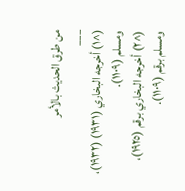من طرق الحديث بالأمر
___
(^١) أخرجه البخاري (١٩٣١) (١٩٣٢)، ومسلم (١١٠٩).
(^٢) أخرجه البخاري برقم (١٩٢٥)، ومسلم برقم (١١٠٩).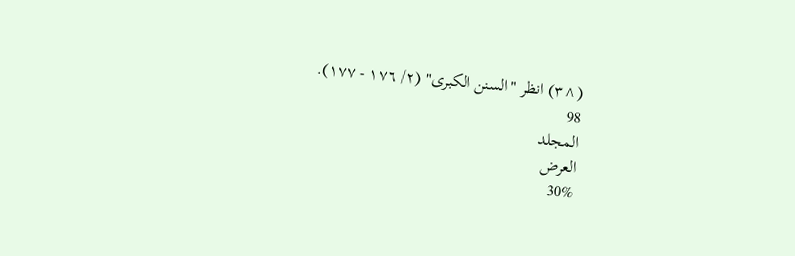(^٣) انظر "السنن الكبرى" (٢/ ١٧٦ - ١٧٧).
98
المجلد
العرض
30%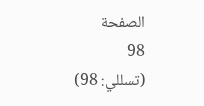الصفحة
98
(تسللي: 98)